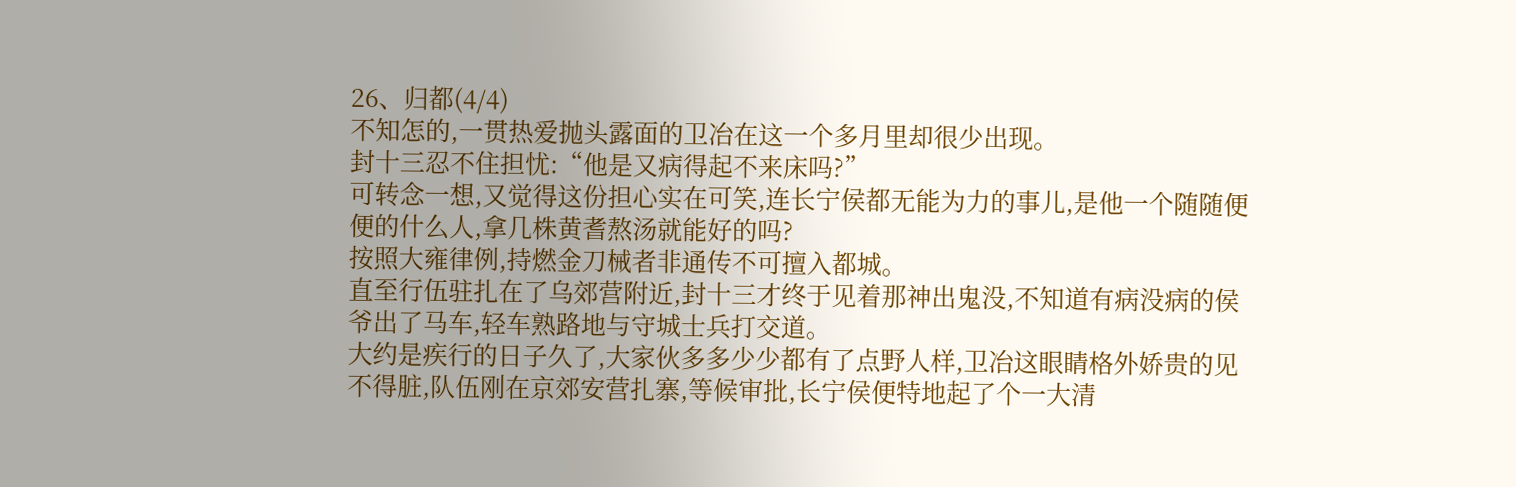26、归都(4/4)
不知怎的,一贯热爱抛头露面的卫冶在这一个多月里却很少出现。
封十三忍不住担忧:“他是又病得起不来床吗?”
可转念一想,又觉得这份担心实在可笑,连长宁侯都无能为力的事儿,是他一个随随便便的什么人,拿几株黄耆熬汤就能好的吗?
按照大雍律例,持燃金刀械者非通传不可擅入都城。
直至行伍驻扎在了乌郊营附近,封十三才终于见着那神出鬼没,不知道有病没病的侯爷出了马车,轻车熟路地与守城士兵打交道。
大约是疾行的日子久了,大家伙多多少少都有了点野人样,卫冶这眼睛格外娇贵的见不得脏,队伍刚在京郊安营扎寨,等候审批,长宁侯便特地起了个一大清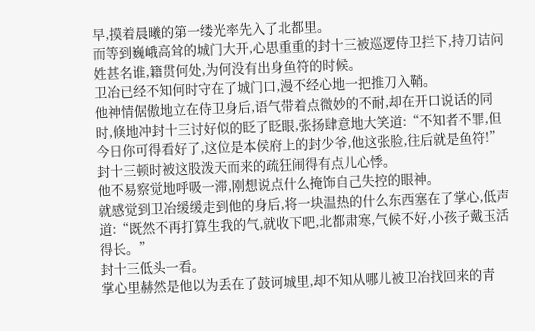早,摸着晨曦的第一缕光率先入了北都里。
而等到巍峨高耸的城门大开,心思重重的封十三被巡逻侍卫拦下,持刀诘问姓甚名谁,籍贯何处,为何没有出身鱼符的时候。
卫冶已经不知何时守在了城门口,漫不经心地一把推刀入鞘。
他神情倨傲地立在侍卫身后,语气带着点微妙的不耐,却在开口说话的同时,倏地冲封十三讨好似的眨了眨眼,张扬肆意地大笑道:“不知者不罪,但今日你可得看好了,这位是本侯府上的封少爷,他这张脸,往后就是鱼符!”
封十三顿时被这股泼天而来的疏狂闹得有点儿心悸。
他不易察觉地呼吸一滞,刚想说点什么掩饰自己失控的眼神。
就感觉到卫冶缓缓走到他的身后,将一块温热的什么东西塞在了掌心,低声道:“既然不再打算生我的气,就收下吧,北都肃寒,气候不好,小孩子戴玉活得长。”
封十三低头一看。
掌心里赫然是他以为丢在了鼓诃城里,却不知从哪儿被卫冶找回来的青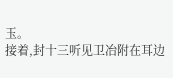玉。
接着,封十三听见卫冶附在耳边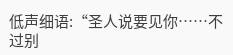低声细语:“圣人说要见你……不过别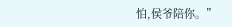怕,侯爷陪你。”